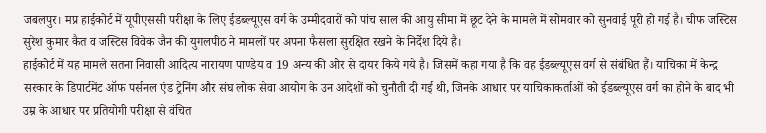जबलपुर। मप्र हाईकोर्ट में यूपीएससी परीक्षा के लिए ईडब्ल्यूएस वर्ग के उम्मीदवारों को पांच साल की आयु सीमा में छूट देने के मामले में सोमवार को सुनवाई पूरी हो गई है। चीफ जस्टिस सुरेश कुमार कैत व जस्टिस विवेक जैन की युगलपीठ ने मामलों पर अपना फैसला सुरक्षित रखने के निर्देश दिये है।
हाईकोर्ट में यह मामले सतना निवासी आदित्य नारायण पाण्डेय व 19 अन्य की ओर से दायर किये गये है। जिसमें कहा गया है कि वह ईडब्ल्यूएस वर्ग से संबंधित हैं। याचिका में केन्द्र सरकार के डिपार्टमेंट ऑफ पर्सनल एंड ट्रेनिंग और संघ लोक सेवा आयोग के उन आदेशों को चुनौती दी गई थी, जिनके आधार पर याचिकाकर्ताओं को ईडब्ल्यूएस वर्ग का होने के बाद भी उम्र के आधार पर प्रतियोगी परीक्षा से वंचित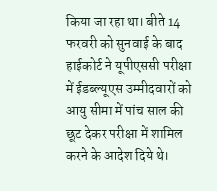किया जा रहा था। बीते 14 फरवरी को सुनवाई के बाद हाईकोर्ट ने यूपीएससी परीक्षा में ईडब्ल्यूएस उम्मीदवारों को आयु सीमा में पांच साल की छूट देकर परीक्षा में शामिल करने के आदेश दिये थे।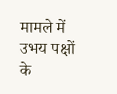मामले में उभय पक्षों के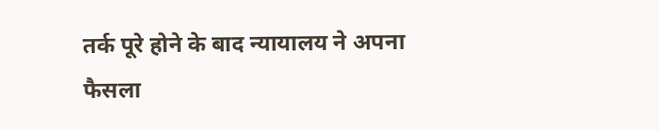तर्क पूरे होने के बाद न्यायालय ने अपना फैसला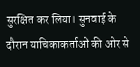सुरक्षित कर लिया। सुनवाई के दौरान याचिकाकर्ताओं की ओर से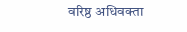वरिष्ठ अधिवक्ता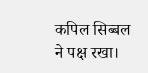कपिल सिब्बल ने पक्ष रखा।